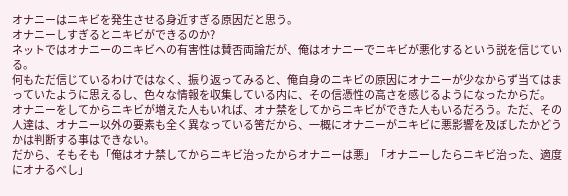オナニーはニキビを発生させる身近すぎる原因だと思う。
オナニーしすぎるとニキビができるのか?
ネットではオナニーのニキビへの有害性は賛否両論だが、俺はオナニーでニキビが悪化するという説を信じている。
何もただ信じているわけではなく、振り返ってみると、俺自身のニキビの原因にオナニーが少なからず当てはまっていたように思えるし、色々な情報を収集している内に、その信憑性の高さを感じるようになったからだ。
オナニーをしてからニキビが増えた人もいれば、オナ禁をしてからニキビができた人もいるだろう。ただ、その人達は、オナニー以外の要素も全く異なっている筈だから、一概にオナニーがニキビに悪影響を及ぼしたかどうかは判断する事はできない。
だから、そもそも「俺はオナ禁してからニキビ治ったからオナニーは悪」「オナニーしたらニキビ治った、適度にオナるべし」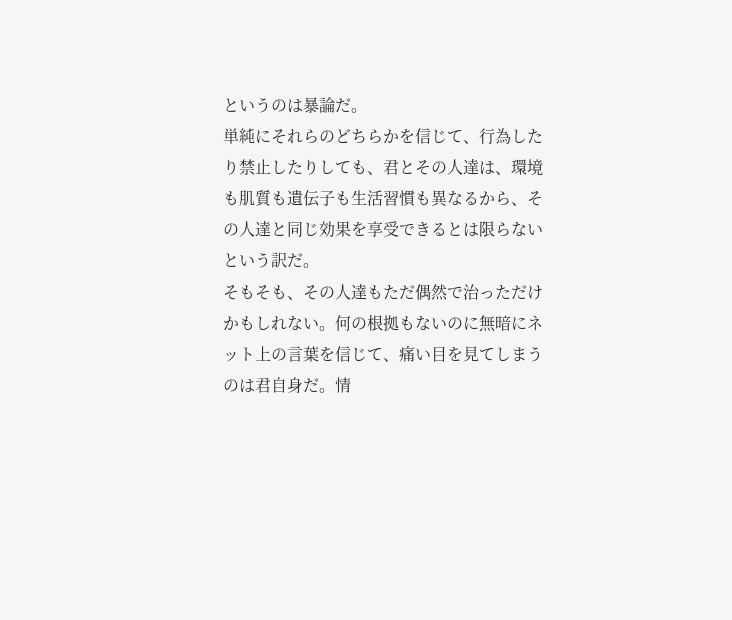というのは暴論だ。
単純にそれらのどちらかを信じて、行為したり禁止したりしても、君とその人達は、環境も肌質も遺伝子も生活習慣も異なるから、その人達と同じ効果を享受できるとは限らないという訳だ。
そもそも、その人達もただ偶然で治っただけかもしれない。何の根拠もないのに無暗にネット上の言葉を信じて、痛い目を見てしまうのは君自身だ。情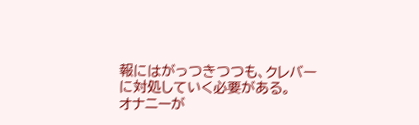報にはがっつきつつも、クレバーに対処していく必要がある。
オナニーが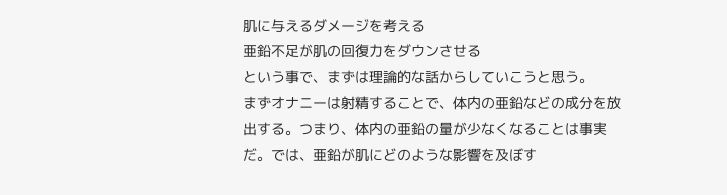肌に与えるダメージを考える
亜鉛不足が肌の回復力をダウンさせる
という事で、まずは理論的な話からしていこうと思う。
まずオナニーは射精することで、体内の亜鉛などの成分を放出する。つまり、体内の亜鉛の量が少なくなることは事実だ。では、亜鉛が肌にどのような影響を及ぼす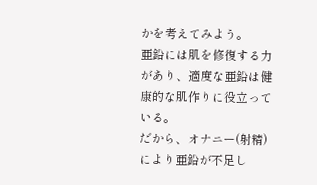かを考えてみよう。
亜鉛には肌を修復する力があり、適度な亜鉛は健康的な肌作りに役立っている。
だから、オナニー(射精)により亜鉛が不足し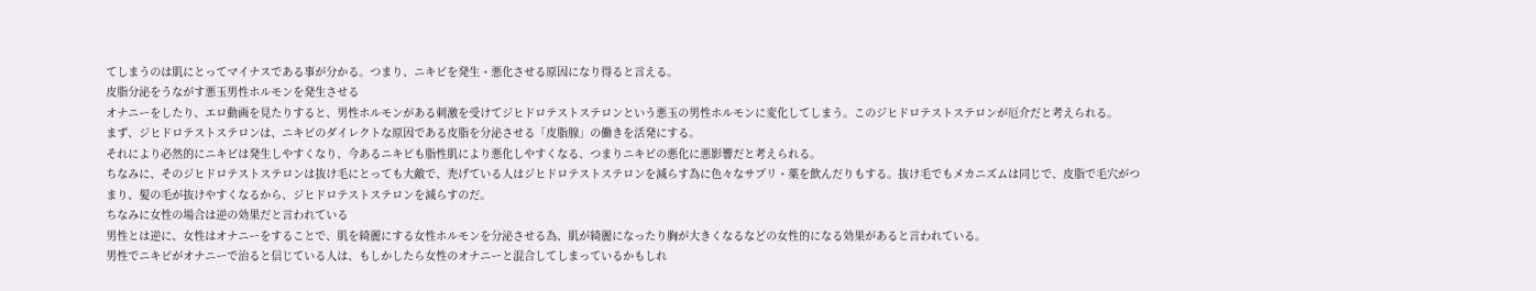てしまうのは肌にとってマイナスである事が分かる。つまり、ニキビを発生・悪化させる原因になり得ると言える。
皮脂分泌をうながす悪玉男性ホルモンを発生させる
オナニーをしたり、エロ動画を見たりすると、男性ホルモンがある刺激を受けてジヒドロテストステロンという悪玉の男性ホルモンに変化してしまう。このジヒドロテストステロンが厄介だと考えられる。
まず、ジヒドロテストステロンは、ニキビのダイレクトな原因である皮脂を分泌させる「皮脂腺」の働きを活発にする。
それにより必然的にニキビは発生しやすくなり、今あるニキビも脂性肌により悪化しやすくなる、つまりニキビの悪化に悪影響だと考えられる。
ちなみに、そのジヒドロテストステロンは抜け毛にとっても大敵で、禿げている人はジヒドロテストステロンを減らす為に色々なサプリ・薬を飲んだりもする。抜け毛でもメカニズムは同じで、皮脂で毛穴がつまり、髪の毛が抜けやすくなるから、ジヒドロテストステロンを減らすのだ。
ちなみに女性の場合は逆の効果だと言われている
男性とは逆に、女性はオナニーをすることで、肌を綺麗にする女性ホルモンを分泌させる為、肌が綺麗になったり胸が大きくなるなどの女性的になる効果があると言われている。
男性でニキビがオナニーで治ると信じている人は、もしかしたら女性のオナニーと混合してしまっているかもしれ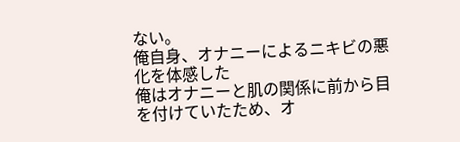ない。
俺自身、オナニーによるニキビの悪化を体感した
俺はオナニーと肌の関係に前から目を付けていたため、オ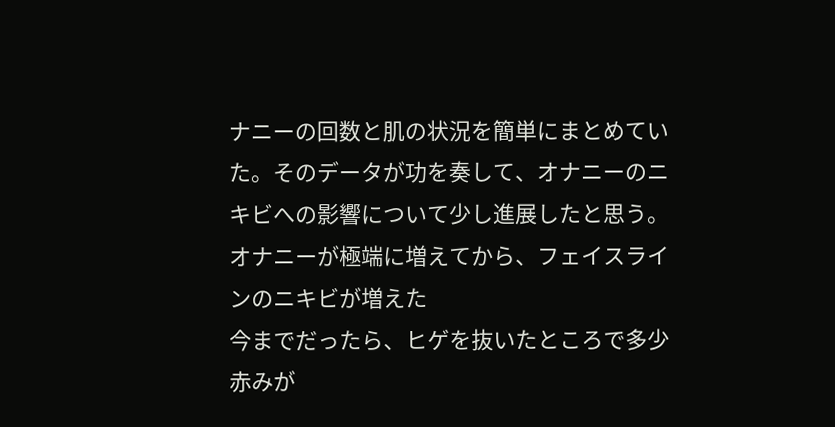ナニーの回数と肌の状況を簡単にまとめていた。そのデータが功を奏して、オナニーのニキビへの影響について少し進展したと思う。
オナニーが極端に増えてから、フェイスラインのニキビが増えた
今までだったら、ヒゲを抜いたところで多少赤みが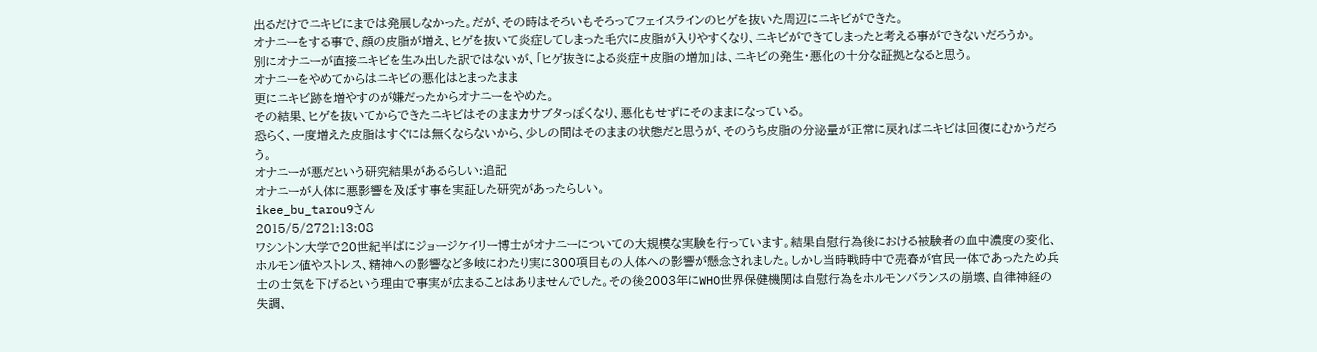出るだけでニキビにまでは発展しなかった。だが、その時はそろいもそろってフェイスラインのヒゲを抜いた周辺にニキビができた。
オナニーをする事で、顔の皮脂が増え、ヒゲを抜いて炎症してしまった毛穴に皮脂が入りやすくなり、ニキビができてしまったと考える事ができないだろうか。
別にオナニーが直接ニキビを生み出した訳ではないが、「ヒゲ抜きによる炎症+皮脂の増加」は、ニキビの発生・悪化の十分な証拠となると思う。
オナニーをやめてからはニキビの悪化はとまったまま
更にニキビ跡を増やすのが嫌だったからオナニーをやめた。
その結果、ヒゲを抜いてからできたニキビはそのままカサブタっぽくなり、悪化もせずにそのままになっている。
恐らく、一度増えた皮脂はすぐには無くならないから、少しの間はそのままの状態だと思うが、そのうち皮脂の分泌量が正常に戻ればニキビは回復にむかうだろう。
オナニーが悪だという研究結果があるらしい:追記
オナニーが人体に悪影響を及ぼす事を実証した研究があったらしい。
ikee_bu_tarou9さん
2015/5/2721:13:08
ワシントン大学で20世紀半ばにジョージケイリー博士がオナニーについての大規模な実験を行っています。結果自慰行為後における被験者の血中濃度の変化、ホルモン値やストレス、精神への影響など多岐にわたり実に300項目もの人体への影響が懸念されました。しかし当時戦時中で売春が官民一体であったため兵士の士気を下げるという理由で事実が広まることはありませんでした。その後2003年にWHO世界保健機関は自慰行為をホルモンバランスの崩壊、自律神経の失調、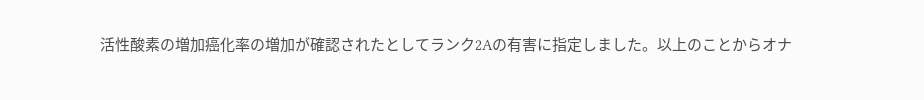活性酸素の増加癌化率の増加が確認されたとしてランク2Aの有害に指定しました。以上のことからオナ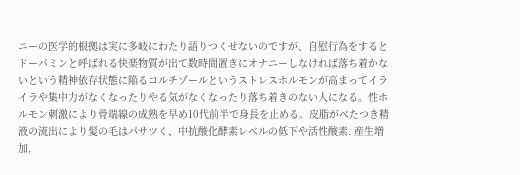ニーの医学的根拠は実に多岐にわたり語りつくせないのですが、自慰行為をするとドーパミンと呼ばれる快楽物質が出て数時間置きにオナニーしなければ落ち着かないという精神依存状態に陥るコルチゾールというストレスホルモンが高まってイライラや集中力がなくなったりやる気がなくなったり落ち着きのない人になる。性ホルモン刺激により骨端線の成熟を早め10代前半で身長を止める。皮脂がべたつき精液の流出により髪の毛はパサツく、中抗酸化酵素レベルの低下や活性酸素. 産生増加,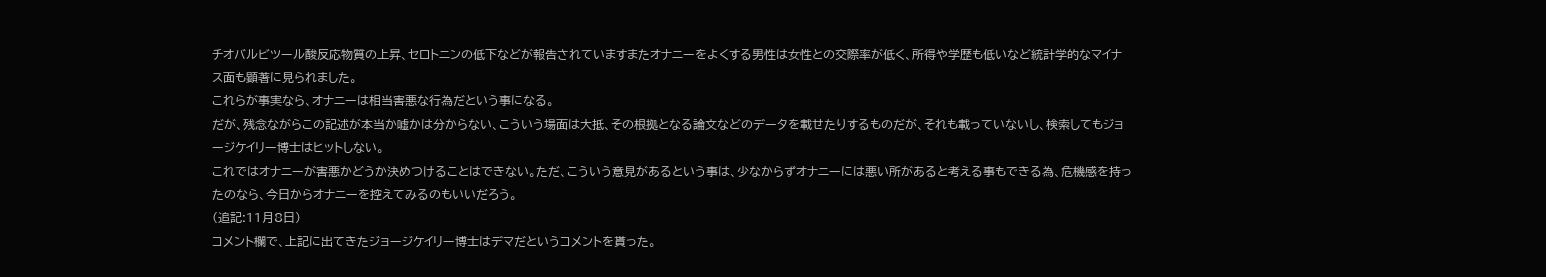チオバルビツール酸反応物質の上昇、セロトニンの低下などが報告されていますまたオナニーをよくする男性は女性との交際率が低く、所得や学歴も低いなど統計学的なマイナス面も顕著に見られました。
これらが事実なら、オナニーは相当害悪な行為だという事になる。
だが、残念ながらこの記述が本当か嘘かは分からない、こういう場面は大抵、その根拠となる論文などのデータを載せたりするものだが、それも載っていないし、検索してもジョージケイリー博士はヒットしない。
これではオナニーが害悪かどうか決めつけることはできない。ただ、こういう意見があるという事は、少なからずオナニーには悪い所があると考える事もできる為、危機感を持ったのなら、今日からオナニーを控えてみるのもいいだろう。
(追記:11月8日)
コメント欄で、上記に出てきたジョージケイリー博士はデマだというコメントを貰った。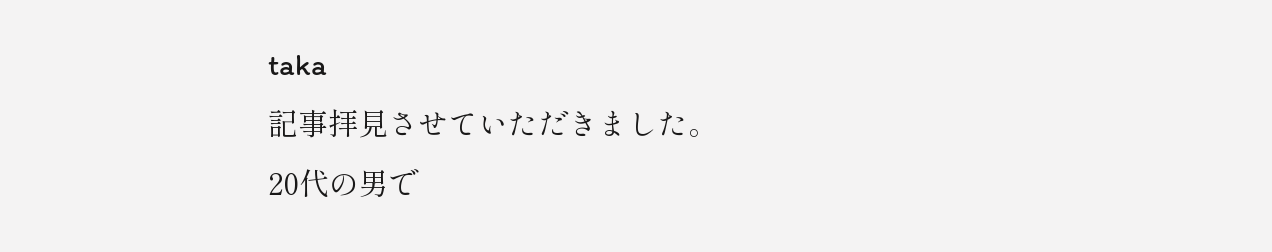taka
記事拝見させていただきました。
20代の男で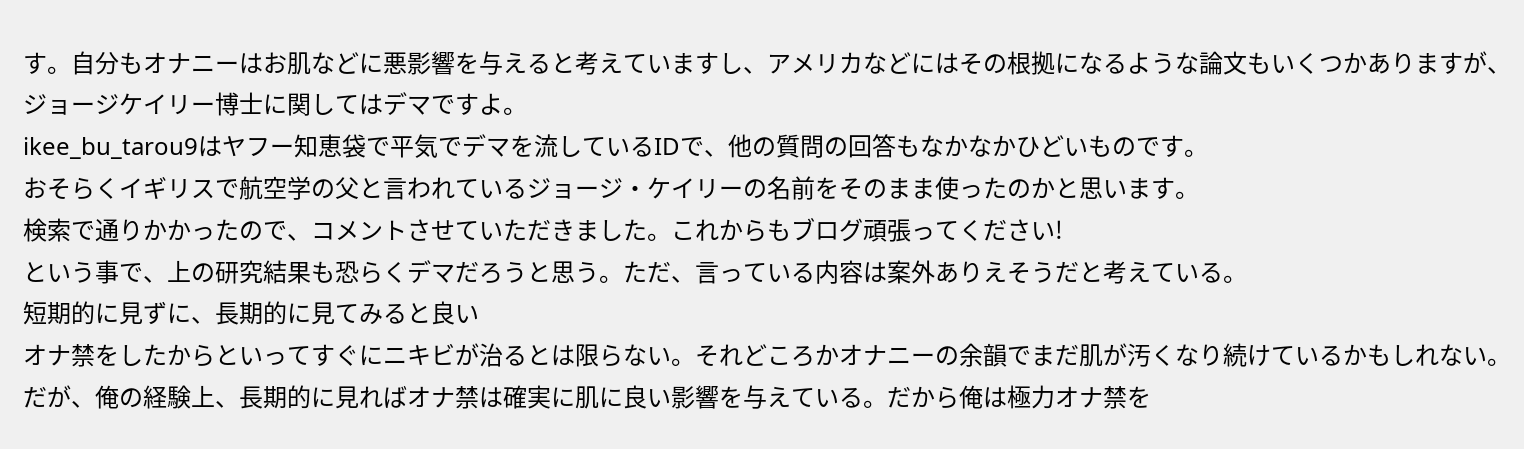す。自分もオナニーはお肌などに悪影響を与えると考えていますし、アメリカなどにはその根拠になるような論文もいくつかありますが、ジョージケイリー博士に関してはデマですよ。
ikee_bu_tarou9はヤフー知恵袋で平気でデマを流しているIDで、他の質問の回答もなかなかひどいものです。
おそらくイギリスで航空学の父と言われているジョージ・ケイリーの名前をそのまま使ったのかと思います。
検索で通りかかったので、コメントさせていただきました。これからもブログ頑張ってください!
という事で、上の研究結果も恐らくデマだろうと思う。ただ、言っている内容は案外ありえそうだと考えている。
短期的に見ずに、長期的に見てみると良い
オナ禁をしたからといってすぐにニキビが治るとは限らない。それどころかオナニーの余韻でまだ肌が汚くなり続けているかもしれない。
だが、俺の経験上、長期的に見ればオナ禁は確実に肌に良い影響を与えている。だから俺は極力オナ禁を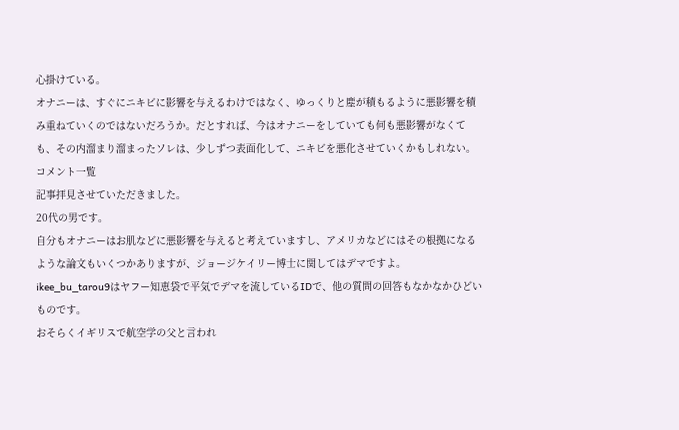心掛けている。
オナニーは、すぐにニキビに影響を与えるわけではなく、ゆっくりと塵が積もるように悪影響を積み重ねていくのではないだろうか。だとすれば、今はオナニーをしていても何も悪影響がなくても、その内溜まり溜まったソレは、少しずつ表面化して、ニキビを悪化させていくかもしれない。
コメント一覧
記事拝見させていただきました。
20代の男です。
自分もオナニーはお肌などに悪影響を与えると考えていますし、アメリカなどにはその根拠になるような論文もいくつかありますが、ジョージケイリー博士に関してはデマですよ。
ikee_bu_tarou9はヤフー知恵袋で平気でデマを流しているIDで、他の質問の回答もなかなかひどいものです。
おそらくイギリスで航空学の父と言われ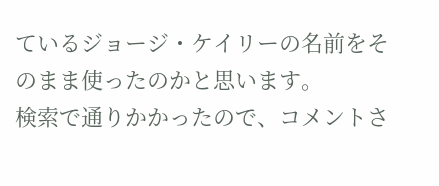ているジョージ・ケイリーの名前をそのまま使ったのかと思います。
検索で通りかかったので、コメントさ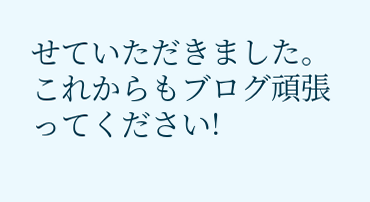せていただきました。これからもブログ頑張ってください!